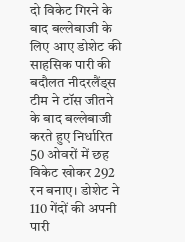दो विकेट गिरने के बाद बल्लेबाजी के लिए आए डोशेट की साहसिक पारी की बदौलत नीदरलैंड्स टीम ने टॉस जीतने के बाद बल्लेबाजी करते हुए निर्धारित 50 ओवरों में छह विकेट खोकर 292 रन बनाए। डोशेट ने 110 गेंदों की अपनी पारी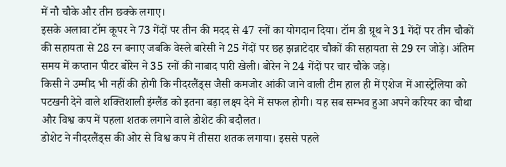में नौ चौके और तीन छक्के लगाए।
इसके अलावा टॉम कूपर ने 73 गेंदों पर तीन की मदद से 47 रनों का योगदान दिया। टॉम डी ग्रूथ ने 31 गेंदों पर तीन चौकों की सहायता से 28 रन बनाए जबकि वेस्ले बारेसी ने 25 गेंदों पर छह झन्नाटेदार चौकों की सहायता से 29 रन जोड़े। अंतिम समय में कप्तान पीटर बोरेन ने 35 रनों की नाबाद पारी खेली। बोरेन ने 24 गेंदों पर चार चौके जड़े।
किसी ने उम्मीद भी नहीं की होगी कि नीदरलैंड्स जैसी कमजोर आंकी जाने वाली टीम हाल ही में एशेज में आस्ट्रेलिया को पटखनी देने वाले शक्तिशाली इंग्लैंड को इतना बड़ा लक्ष्य देने में सफल होगी। यह सब सम्भव हुआ अपने करियर का चौथा और विश्व कप में पहला शतक लगाने वाले डोशेट की बदौलत।
डोशेट ने नीदरलैंड्स की ओर से विश्व कप में तीसरा शतक लगाया। इससे पहले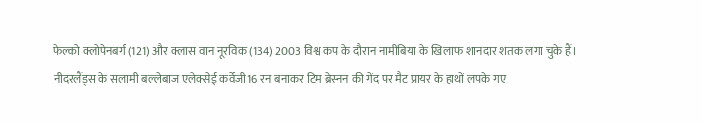फेल्को क्लोपेनबर्ग (121) और क्लास वान नूरविक (134) 2003 विश्व कप के दौरान नामीबिया के खिलाफ शानदार शतक लगा चुके हैं।
नीदरलैंड्स के सलामी बल्लेबाज एलेक्सेई कर्वेजी16 रन बनाकर टिम ब्रेस्नन की गेंद पर मैट प्रायर के हाथों लपके गए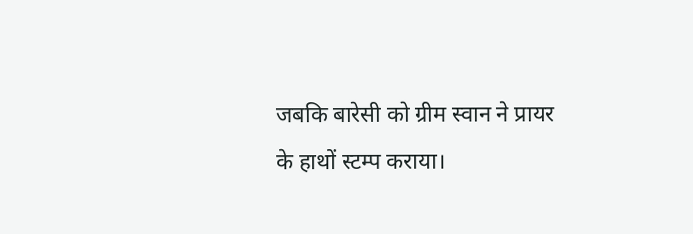जबकि बारेसी को ग्रीम स्वान ने प्रायर के हाथों स्टम्प कराया।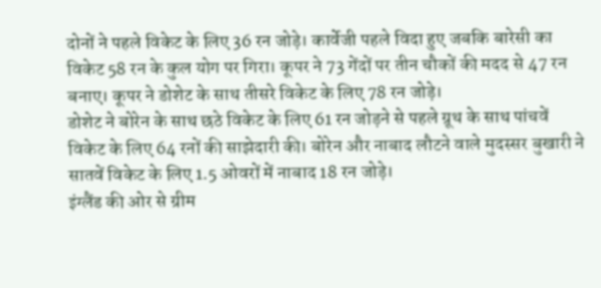दोनों ने पहले विकेट के लिए 36 रन जोड़े। कार्वेजी पहले विदा हुए जबकि बारेसी का विकेट 58 रन के कुल योग पर गिरा। कूपर ने 73 गेंदों पर तीन चौकों की मदद से 47 रन बनाए। कूपर ने डोशेट के साथ तीसरे विकेट के लिए 78 रन जोड़े।
डोशेट ने बोरेन के साथ छठे विकेट के लिए 61 रन जोड़ने से पहले ग्रूथ के साथ पांचवें विकेट के लिए 64 रनों की साझेदारी की। बोरेन और नाबाद लौटने वाले मुदस्सर बुखारी ने सातवें विकेट के लिए 1.5 ओवरों में नाबाद 18 रन जोड़े।
इंग्लैंड की ओर से ग्रीम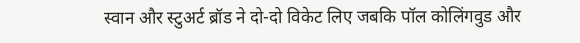स्वान और स्टुअर्ट ब्रॉड ने दो-दो विकेट लिए जबकि पॉल कोलिंगवुड और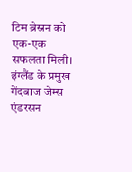टिम ब्रेस्नन को एक-एक सफलता मिली। इंग्लैंड के प्रमुख गेंदबाज जेम्स एंडरसन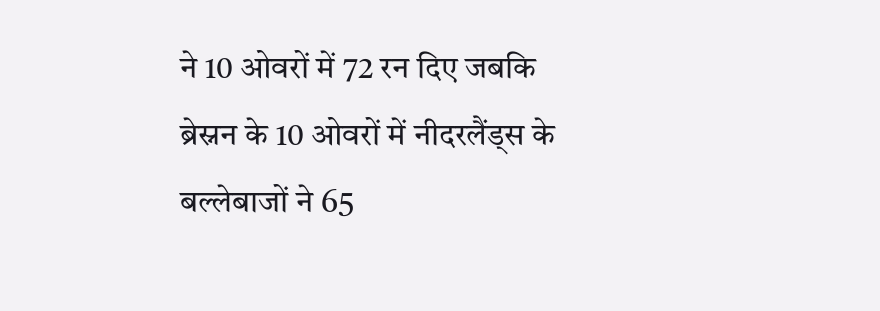ने 10 ओवरों में 72 रन दिए जबकि ब्रेस्नन के 10 ओवरों में नीदरलैंड्स के बल्लेबाजों ने 65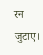रन जुटाए।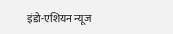इंडो-एशियन न्यूज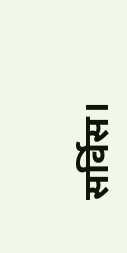सर्विस।